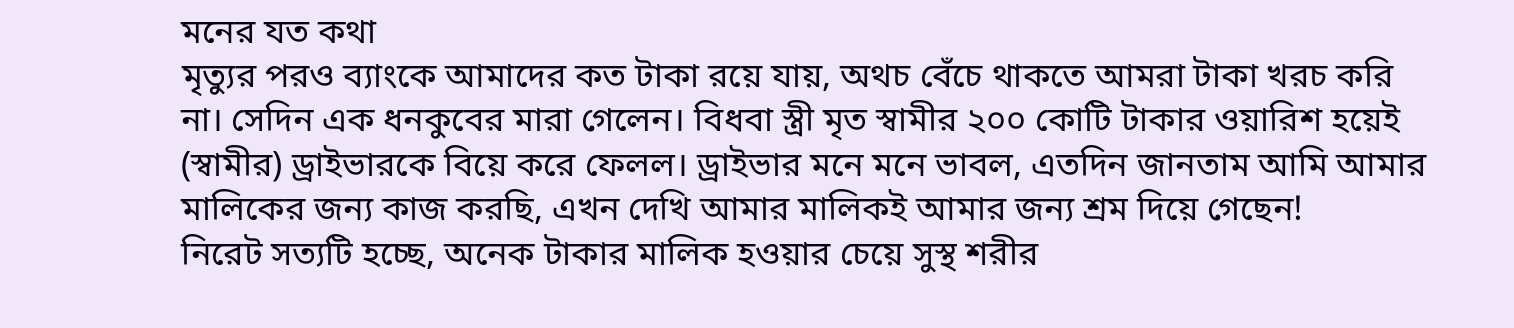মনের যত কথা
মৃত্যুর পরও ব্যাংকে আমাদের কত টাকা রয়ে যায়, অথচ বেঁচে থাকতে আমরা টাকা খরচ করি না। সেদিন এক ধনকুবের মারা গেলেন। বিধবা স্ত্রী মৃত স্বামীর ২০০ কোটি টাকার ওয়ারিশ হয়েই (স্বামীর) ড্রাইভারকে বিয়ে করে ফেলল। ড্রাইভার মনে মনে ভাবল, এতদিন জানতাম আমি আমার মালিকের জন্য কাজ করছি, এখন দেখি আমার মালিকই আমার জন্য শ্রম দিয়ে গেছেন!
নিরেট সত্যটি হচ্ছে, অনেক টাকার মালিক হওয়ার চেয়ে সুস্থ শরীর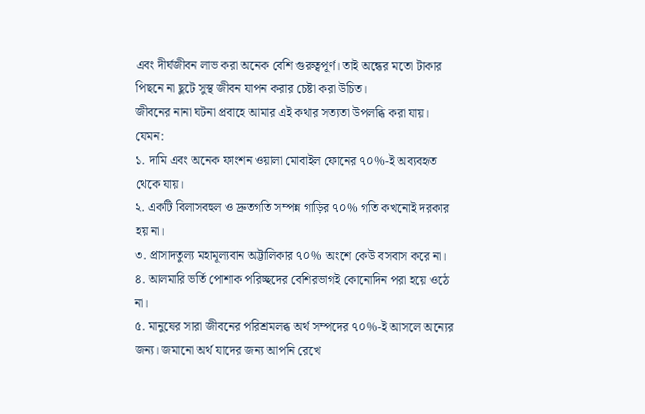এবং দীর্ঘজীবন লাভ করা অনেক বেশি গুরুত্বপূর্ণ। তাই অন্ধের মতো টাকার পিছনে না ছুটে সুস্থ জীবন যাপন করার চেষ্টা করা উচিত।
জীবনের নানা ঘটনা প্রবাহে আমার এই কথার সত্যতা উপলব্ধি করা যায়। যেমন:
১. দামি এবং অনেক ফাংশন ওয়ালা মোবাইল ফোনের ৭০%-ই অব্যবহৃত থেকে যায়।
২. একটি বিলাসবহুল ও দ্রুতগতি সম্পন্ন গাড়ির ৭০% গতি কখনোই দরকার হয় না।
৩. প্রাসাদতুল্য মহামূল্যবান অট্টালিকার ৭০% অংশে কেউ বসবাস করে না।
৪. আলমারি ভর্তি পোশাক পরিচ্ছদের বেশিরভাগই কোনোদিন পরা হয়ে ওঠে না।
৫. মানুষের সারা জীবনের পরিশ্রমলব্ধ অর্থ সম্পদের ৭০%-ই আসলে অন্যের জন্য। জমানো অর্থ যাদের জন্য আপনি রেখে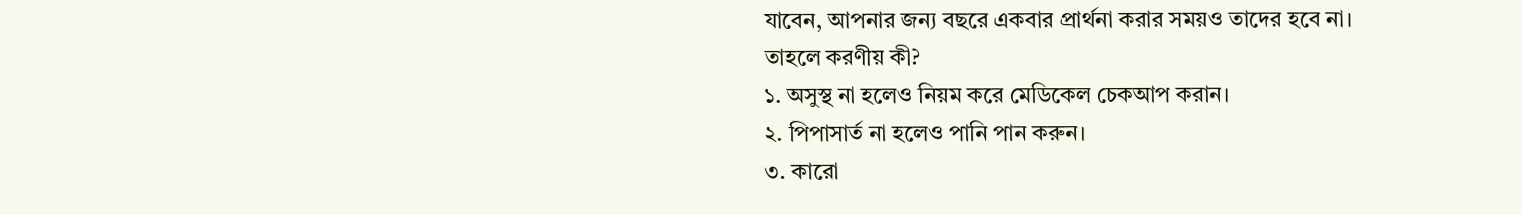যাবেন, আপনার জন্য বছরে একবার প্রার্থনা করার সময়ও তাদের হবে না।
তাহলে করণীয় কী?
১. অসুস্থ না হলেও নিয়ম করে মেডিকেল চেকআপ করান।
২. পিপাসার্ত না হলেও পানি পান করুন।
৩. কারো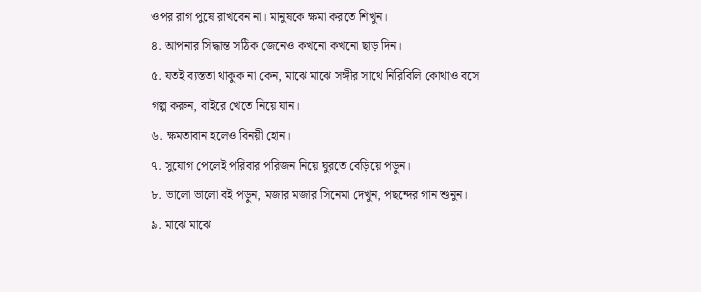ওপর রাগ পুষে রাখবেন না। মানুষকে ক্ষমা করতে শিখুন।
৪. আপনার সিদ্ধান্ত সঠিক জেনেও কখনো কখনো ছাড় দিন।
৫. যতই ব্যস্ততা থাকুক না কেন, মাঝে মাঝে সঙ্গীর সাথে নিরিবিলি কোথাও বসে গল্প করুন, বাইরে খেতে নিয়ে যান।
৬. ক্ষমতাবান হলেও বিনয়ী হোন।
৭. সুযোগ পেলেই পরিবার পরিজন নিয়ে ঘুরতে বেড়িয়ে পড়ুন।
৮. ভালো ভালো বই পড়ুন, মজার মজার সিনেমা দেখুন, পছন্দের গান শুনুন।
৯. মাঝে মাঝে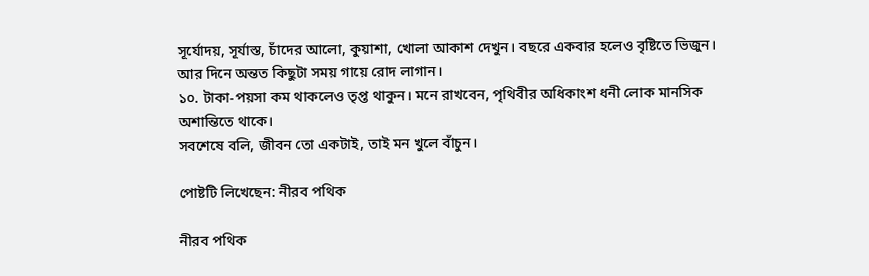সূর্যোদয়, সূর্যাস্ত, চাঁদের আলো, কুয়াশা, খোলা আকাশ দেখুন। বছরে একবার হলেও বৃষ্টিতে ভিজুন। আর দিনে অন্তত কিছুটা সময় গায়ে রোদ লাগান।
১০. টাকা-পয়সা কম থাকলেও তৃপ্ত থাকুন। মনে রাখবেন, পৃথিবীর অধিকাংশ ধনী লোক মানসিক অশান্তিতে থাকে।
সবশেষে বলি, জীবন তো একটাই, তাই মন খুলে বাঁচুন।

পোষ্টটি লিখেছেন: নীরব পথিক

নীরব পথিক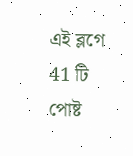এই ব্লগে 41 টি পোষ্ট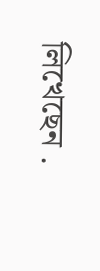লিখেছেন .